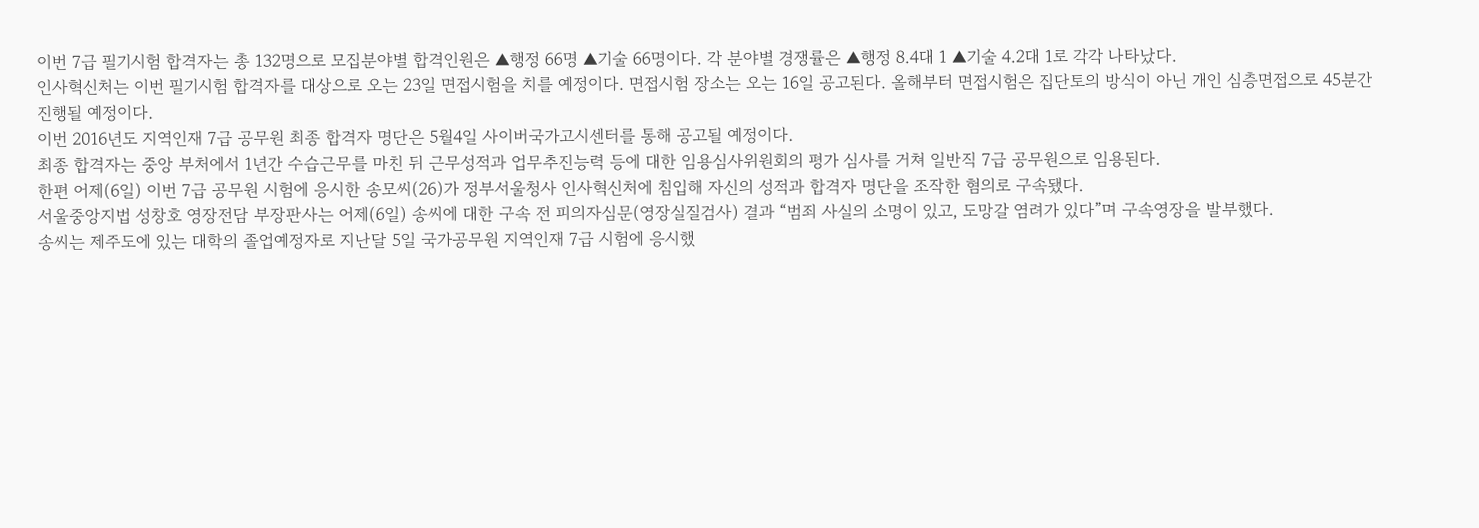이번 7급 필기시험 합격자는 총 132명으로 모집분야별 합격인원은 ▲행정 66명 ▲기술 66명이다. 각 분야별 경쟁률은 ▲행정 8.4대 1 ▲기술 4.2대 1로 각각 나타났다.
인사혁신처는 이번 필기시험 합격자를 대상으로 오는 23일 면접시험을 치를 예정이다. 면접시험 장소는 오는 16일 공고된다. 올해부터 면접시험은 집단토의 방식이 아닌 개인 심층면접으로 45분간 진행될 예정이다.
이번 2016년도 지역인재 7급 공무원 최종 합격자 명단은 5월4일 사이버국가고시센터를 통해 공고될 예정이다.
최종 합격자는 중앙 부처에서 1년간 수습근무를 마친 뒤 근무성적과 업무추진능력 등에 대한 임용심사위원회의 평가 심사를 거쳐 일반직 7급 공무원으로 임용된다.
한편 어제(6일) 이번 7급 공무원 시험에 응시한 송모씨(26)가 정부서울청사 인사혁신처에 침입해 자신의 성적과 합격자 명단을 조작한 혐의로 구속됐다.
서울중앙지법 성창호 영장전담 부장판사는 어제(6일) 송씨에 대한 구속 전 피의자심문(영장실질검사) 결과 “범죄 사실의 소명이 있고, 도망갈 염려가 있다”며 구속영장을 발부했다.
송씨는 제주도에 있는 대학의 졸업예정자로 지난달 5일 국가공무원 지역인재 7급 시험에 응시했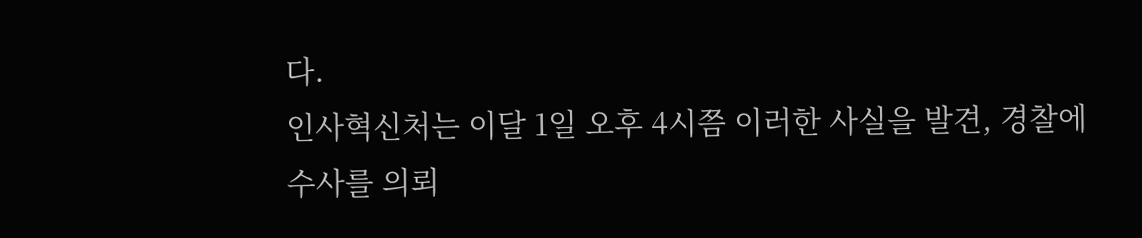다.
인사혁신처는 이달 1일 오후 4시쯤 이러한 사실을 발견, 경찰에 수사를 의뢰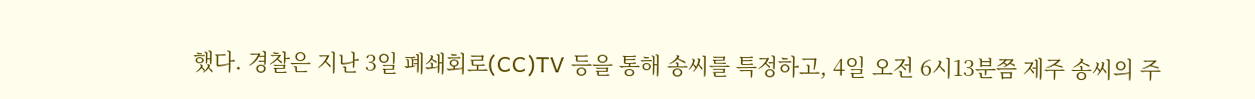했다. 경찰은 지난 3일 폐쇄회로(CC)TV 등을 통해 송씨를 특정하고, 4일 오전 6시13분쯤 제주 송씨의 주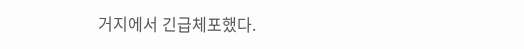거지에서 긴급체포했다.